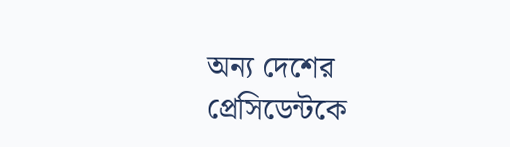অন্য দেশের প্রেসিডেন্টকে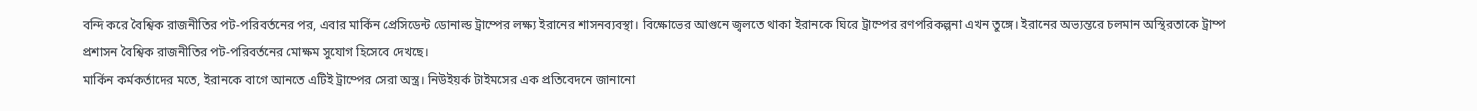বন্দি করে বৈশ্বিক রাজনীতির পট-পরিবর্তনের পর, এবার মার্কিন প্রেসিডেন্ট ডোনাল্ড ট্রাম্পের লক্ষ্য ইরানের শাসনব্যবস্থা। বিক্ষোভের আগুনে জ্বলতে থাকা ইরানকে ঘিরে ট্রাম্পের রণপরিকল্পনা এখন তুঙ্গে। ইরানের অভ্যন্তরে চলমান অস্থিরতাকে ট্রাম্প প্রশাসন বৈশ্বিক রাজনীতির পট-পরিবর্তনের মোক্ষম সুযোগ হিসেবে দেখছে।
মার্কিন কর্মকর্তাদের মতে, ইরানকে বাগে আনতে এটিই ট্রাম্পের সেরা অস্ত্র। নিউইয়র্ক টাইমসের এক প্রতিবেদনে জানানো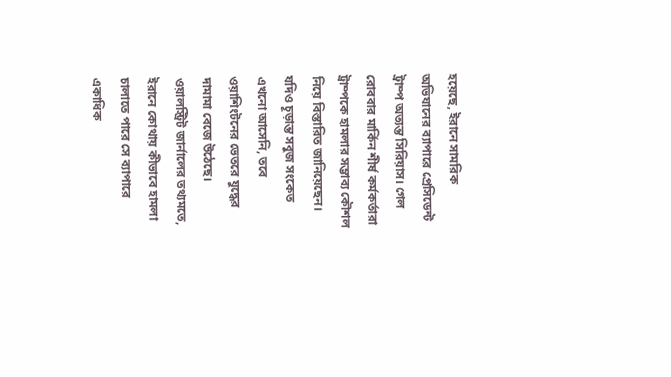হয়েছে, ইরানে সামরিক অভিযানের ব্যাপারে প্রেসিডেন্ট ট্রাম্প অত্যন্ত সিরিয়াস। গেল রোববার মার্কিন শীর্ষ কর্মকর্তারা ট্রাম্পকে হামলার সম্ভাব্য কৌশল নিয়ে বিস্তারিত জানিয়েছেন। যদিও চূড়ান্ত সবুজ সংকেত এখনো আসেনি, তবে ওয়াশিংটনের ভেতরে যুদ্ধের দামামা বেজে উঠেছে।
ওয়ালস্ট্রিট জার্নালের তথ্যমতে, ইরানে কোথায় কীভাবে হামলা চালাতে পারে সে ব্যাপারে একাধিক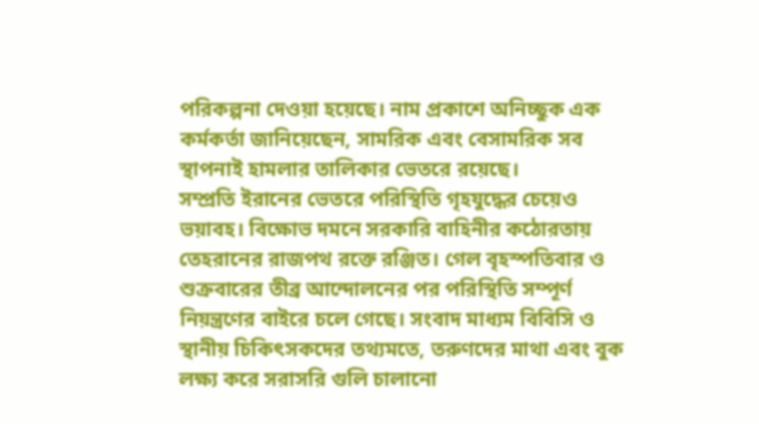পরিকল্পনা দেওয়া হয়েছে। নাম প্রকাশে অনিচ্ছুক এক কর্মকর্তা জানিয়েছেন, সামরিক এবং বেসামরিক সব স্থাপনাই হামলার তালিকার ভেতরে রয়েছে।
সম্প্রতি ইরানের ভেতরে পরিস্থিতি গৃহযুদ্ধের চেয়েও ভয়াবহ। বিক্ষোভ দমনে সরকারি বাহিনীর কঠোরতায় তেহরানের রাজপথ রক্তে রঞ্জিত। গেল বৃহস্পতিবার ও শুক্রবারের তীব্র আন্দোলনের পর পরিস্থিতি সম্পূর্ণ নিয়ন্ত্রণের বাইরে চলে গেছে। সংবাদ মাধ্যম বিবিসি ও স্থানীয় চিকিৎসকদের তথ্যমতে, তরুণদের মাথা এবং বুক লক্ষ্য করে সরাসরি গুলি চালানো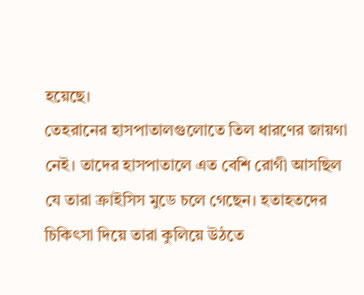হয়েছে।
তেহরানের হাসপাতালগুলোতে তিল ধারণের জায়গা নেই। তাদের হাসপাতালে এত বেশি রোগী আসছিল যে তারা ক্রাইসিস মুডে চলে গেছেন। হতাহতদের চিকিৎসা দিয়ে তারা কুলিয়ে উঠতে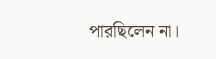পারছিলেন না।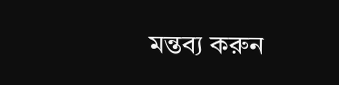মন্তব্য করুন